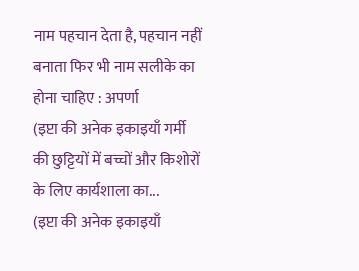नाम पहचान देता है, पहचान नहीं बनाता फिर भी नाम सलीके का होना चाहिए : अपर्णा
(इप्टा की अनेक इकाइयाँ गर्मी की छुट्टियों में बच्चों और किशोरों के लिए कार्यशाला का...
(इप्टा की अनेक इकाइयाँ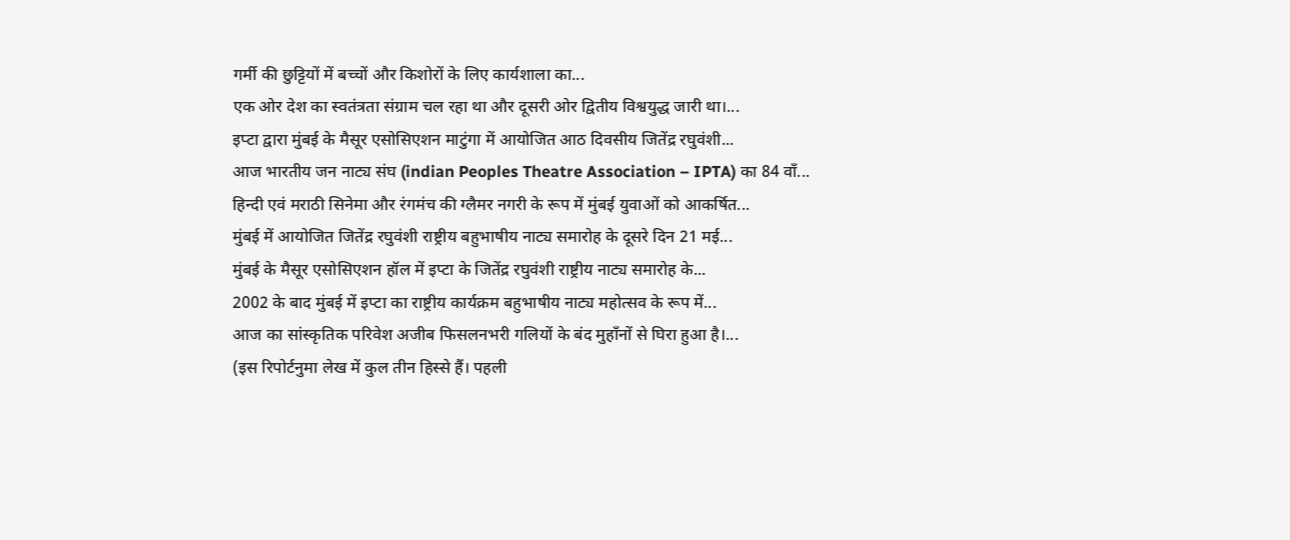गर्मी की छुट्टियों में बच्चों और किशोरों के लिए कार्यशाला का...
एक ओर देश का स्वतंत्रता संग्राम चल रहा था और दूसरी ओर द्वितीय विश्वयुद्ध जारी था।...
इप्टा द्वारा मुंबई के मैसूर एसोसिएशन माटुंगा में आयोजित आठ दिवसीय जितेंद्र रघुवंशी...
आज भारतीय जन नाट्य संघ (indian Peoples Theatre Association – IPTA) का 84 वाँ...
हिन्दी एवं मराठी सिनेमा और रंगमंच की ग्लैमर नगरी के रूप में मुंबई युवाओं को आकर्षित...
मुंबई में आयोजित जितेंद्र रघुवंशी राष्ट्रीय बहुभाषीय नाट्य समारोह के दूसरे दिन 21 मई...
मुंबई के मैसूर एसोसिएशन हॉल में इप्टा के जितेंद्र रघुवंशी राष्ट्रीय नाट्य समारोह के...
2002 के बाद मुंबई में इप्टा का राष्ट्रीय कार्यक्रम बहुभाषीय नाट्य महोत्सव के रूप में...
आज का सांस्कृतिक परिवेश अजीब फिसलनभरी गलियों के बंद मुहाँनों से घिरा हुआ है।...
(इस रिपोर्टनुमा लेख में कुल तीन हिस्से हैं। पहली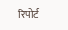रिपोर्ट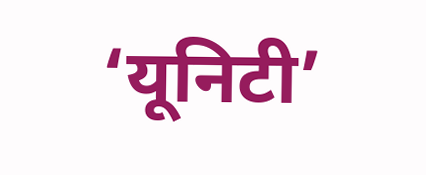‘यूनिटी’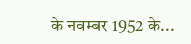के नवम्बर 1952 के...